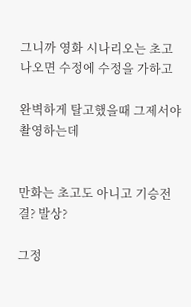그니까 영화 시나리오는 초고 나오면 수정에 수정을 가하고

완벽하게 탈고했을때 그제서야 촬영하는데


만화는 초고도 아니고 기승전결? 발상?

그정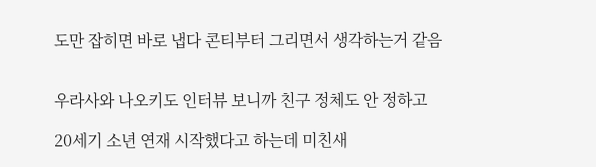도만 잡히면 바로 냅다 콘티부터 그리면서 생각하는거 같음


우라사와 나오키도 인터뷰 보니까 친구 정체도 안 정하고

20세기 소년 연재 시작했다고 하는데 미친새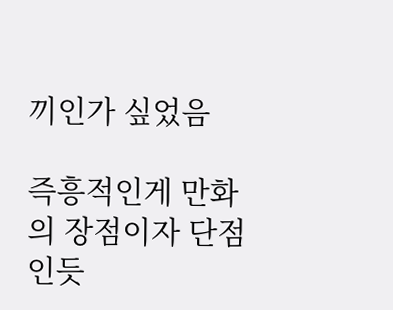끼인가 싶었음

즉흥적인게 만화의 장점이자 단점인듯